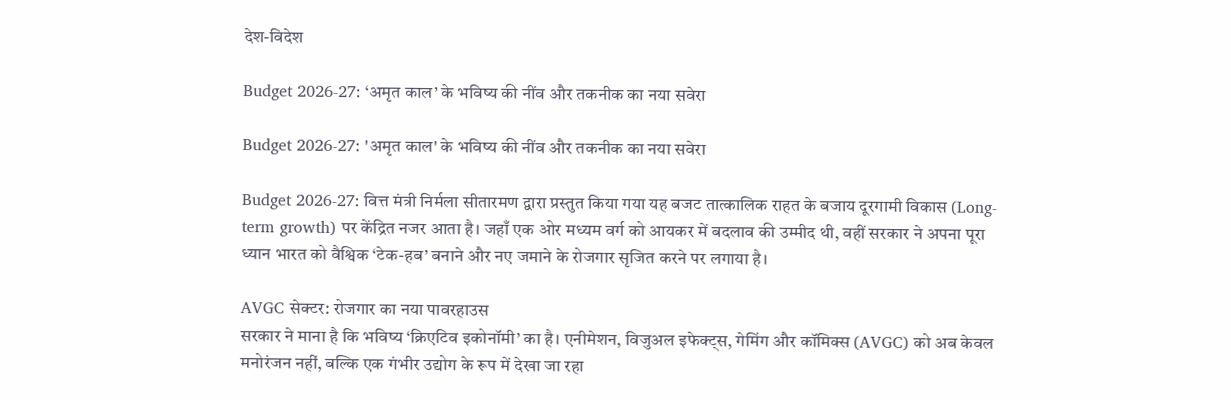देश-विदेश

Budget 2026-27: ‘अमृत काल’ के भविष्य की नींव और तकनीक का नया सवेरा

Budget 2026-27: 'अमृत काल' के भविष्य की नींव और तकनीक का नया सवेरा

Budget 2026-27: वित्त मंत्री निर्मला सीतारमण द्वारा प्रस्तुत किया गया यह बजट तात्कालिक राहत के बजाय दूरगामी विकास (Long-term growth) पर केंद्रित नजर आता है। जहाँ एक ओर मध्यम वर्ग को आयकर में बदलाव की उम्मीद थी, वहीं सरकार ने अपना पूरा ध्यान भारत को वैश्विक ‘टेक-हब’ बनाने और नए जमाने के रोजगार सृजित करने पर लगाया है।

AVGC सेक्टर: रोजगार का नया पावरहाउस
सरकार ने माना है कि भविष्य ‘क्रिएटिव इकोनॉमी’ का है। एनीमेशन, विजुअल इफेक्ट्स, गेमिंग और कॉमिक्स (AVGC) को अब केवल मनोरंजन नहीं, बल्कि एक गंभीर उद्योग के रूप में देखा जा रहा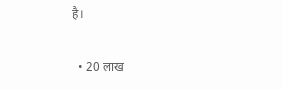है।

  • 20 लाख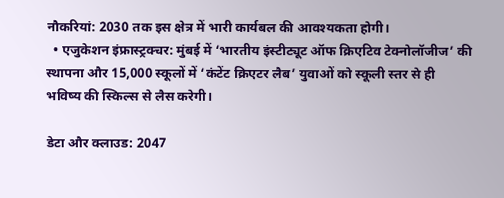नौकरियां: 2030 तक इस क्षेत्र में भारी कार्यबल की आवश्यकता होगी।
  • एजुकेशन इंफ्रास्ट्रक्चर: मुंबई में ‘भारतीय इंस्टीट्यूट ऑफ क्रिएटिव टेक्नोलॉजीज’ की स्थापना और 15,000 स्कूलों में ‘कंटेंट क्रिएटर लैब’ युवाओं को स्कूली स्तर से ही भविष्य की स्किल्स से लैस करेगी।

डेटा और क्लाउड: 2047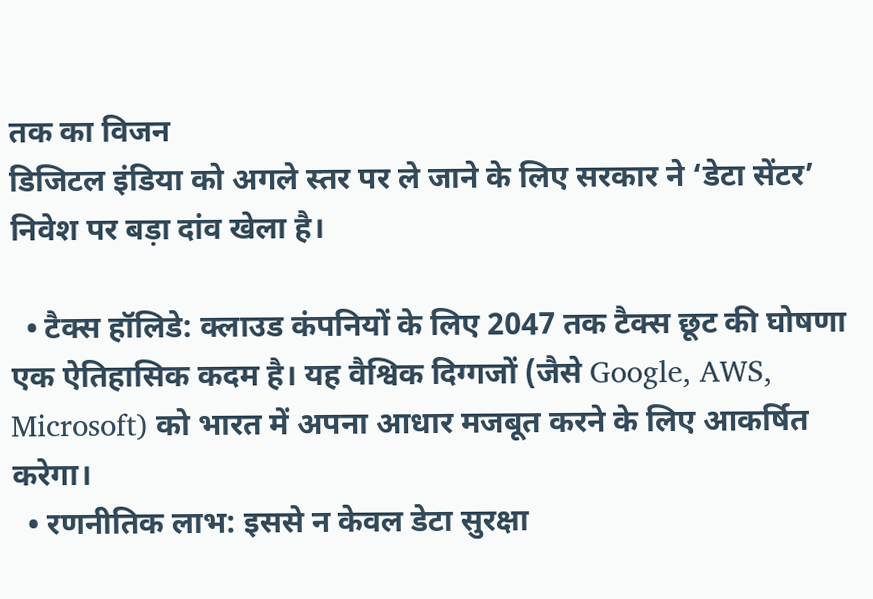तक का विजन
डिजिटल इंडिया को अगले स्तर पर ले जाने के लिए सरकार ने ‘डेटा सेंटर’ निवेश पर बड़ा दांव खेला है।

  • टैक्स हॉलिडे: क्लाउड कंपनियों के लिए 2047 तक टैक्स छूट की घोषणा एक ऐतिहासिक कदम है। यह वैश्विक दिग्गजों (जैसे Google, AWS, Microsoft) को भारत में अपना आधार मजबूत करने के लिए आकर्षित करेगा।
  • रणनीतिक लाभ: इससे न केवल डेटा सुरक्षा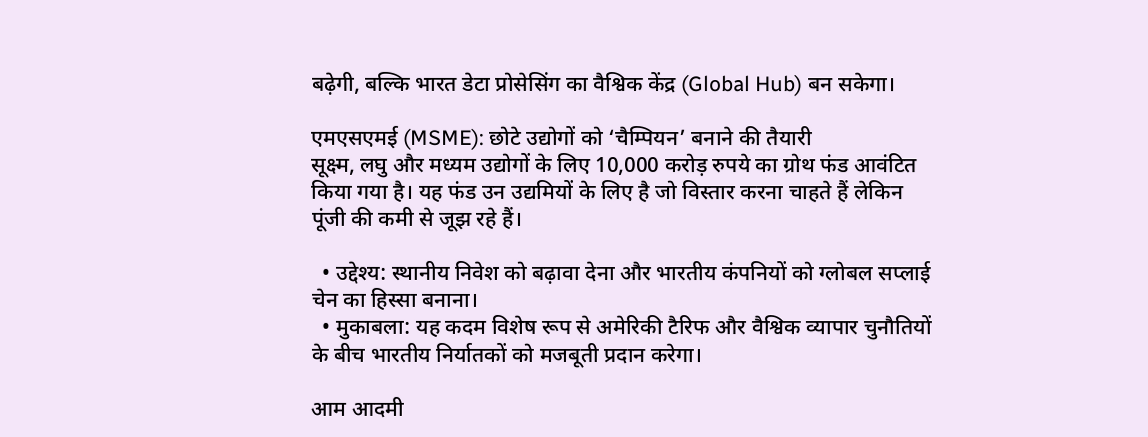बढ़ेगी, बल्कि भारत डेटा प्रोसेसिंग का वैश्विक केंद्र (Global Hub) बन सकेगा।

एमएसएमई (MSME): छोटे उद्योगों को ‘चैम्पियन’ बनाने की तैयारी
सूक्ष्म, लघु और मध्यम उद्योगों के लिए 10,000 करोड़ रुपये का ग्रोथ फंड आवंटित किया गया है। यह फंड उन उद्यमियों के लिए है जो विस्तार करना चाहते हैं लेकिन पूंजी की कमी से जूझ रहे हैं।

  • उद्देश्य: स्थानीय निवेश को बढ़ावा देना और भारतीय कंपनियों को ग्लोबल सप्लाई चेन का हिस्सा बनाना।
  • मुकाबला: यह कदम विशेष रूप से अमेरिकी टैरिफ और वैश्विक व्यापार चुनौतियों के बीच भारतीय निर्यातकों को मजबूती प्रदान करेगा।

आम आदमी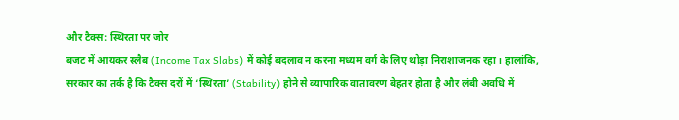और टैक्स: स्थिरता पर जोर
बजट में आयकर स्लैब (Income Tax Slabs) में कोई बदलाव न करना मध्यम वर्ग के लिए थोड़ा निराशाजनक रहा। हालांकि, सरकार का तर्क है कि टैक्स दरों में ‘स्थिरता’ (Stability) होने से व्यापारिक वातावरण बेहतर होता है और लंबी अवधि में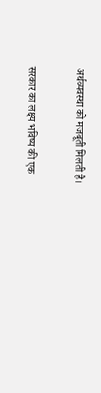अर्थव्यवस्था को मजबूती मिलती है।

सरकार का लक्ष्य भविष्य की एक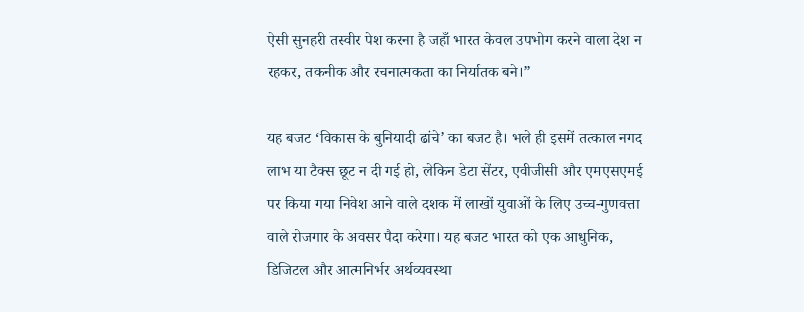ऐसी सुनहरी तस्वीर पेश करना है जहाँ भारत केवल उपभोग करने वाला देश न रहकर, तकनीक और रचनात्मकता का निर्यातक बने।”

यह बजट ‘विकास के बुनियादी ढांचे’ का बजट है। भले ही इसमें तत्काल नगद लाभ या टैक्स छूट न दी गई हो, लेकिन डेटा सेंटर, एवीजीसी और एमएसएमई पर किया गया निवेश आने वाले दशक में लाखों युवाओं के लिए उच्च-गुणवत्ता वाले रोजगार के अवसर पैदा करेगा। यह बजट भारत को एक आधुनिक, डिजिटल और आत्मनिर्भर अर्थव्यवस्था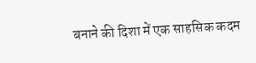बनाने की दिशा में एक साहसिक कदम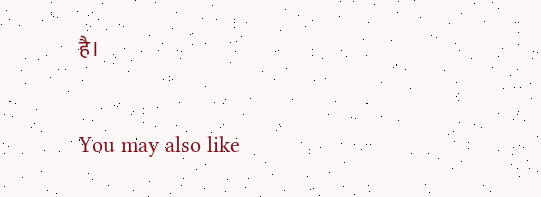है।

You may also like